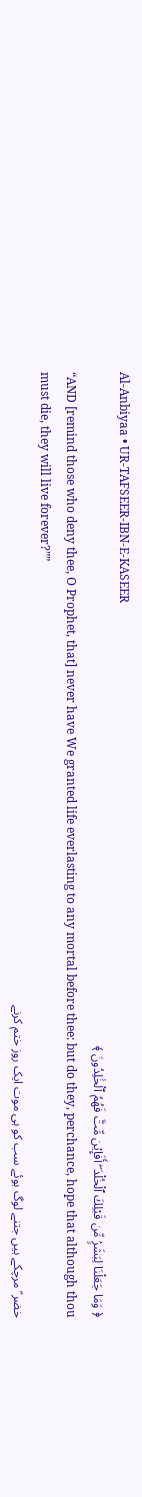Al-Anbiyaa • UR-TAFSEER-IBN-E-KASEER
﴿ وَمَا جَعَلْنَا لِبَشَرٍۢ مِّن قَبْلِكَ ٱلْخُلْدَ ۖ أَفَإِي۟ن مِّتَّ فَهُمُ ٱلْخَٰلِدُونَ ﴾
“AND [remind those who deny thee, O Prophet, that] never have We granted life everlasting to any mortal before thee: but do they, perchance, hope that although thou must die, they will live forever?””
خضر ؑ مرچکے ہیں جتنے لوگ ہوئے سب کو ہی موت ایک روز ختم کرنے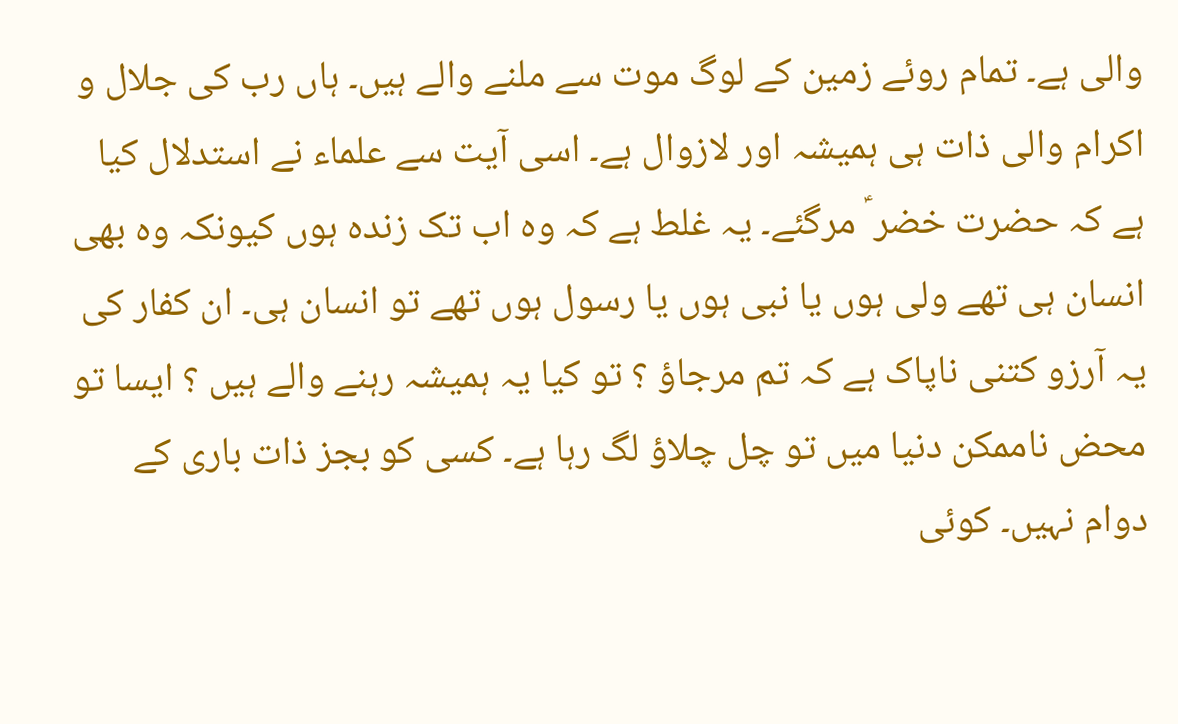والی ہے۔ تمام روئے زمین کے لوگ موت سے ملنے والے ہیں۔ ہاں رب کی جلال و اکرام والی ذات ہی ہمیشہ اور لازوال ہے۔ اسی آیت سے علماء نے استدلال کیا ہے کہ حضرت خضر ؑ مرگئے۔ یہ غلط ہے کہ وہ اب تک زندہ ہوں کیونکہ وہ بھی انسان ہی تھے ولی ہوں یا نبی ہوں یا رسول ہوں تھے تو انسان ہی۔ ان کفار کی یہ آرزو کتنی ناپاک ہے کہ تم مرجاؤ ؟ تو کیا یہ ہمیشہ رہنے والے ہیں ؟ ایسا تو محض ناممکن دنیا میں تو چل چلاؤ لگ رہا ہے۔ کسی کو بجز ذات باری کے دوام نہیں۔ کوئی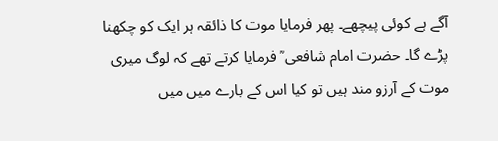آگے ہے کوئی پیچھے۔ پھر فرمایا موت کا ذائقہ ہر ایک کو چکھنا پڑے گا۔ حضرت امام شافعی ؒ فرمایا کرتے تھے کہ لوگ میری موت کے آرزو مند ہیں تو کیا اس کے بارے میں میں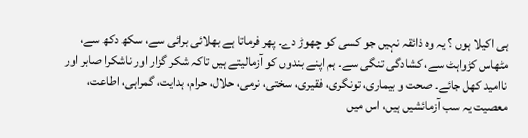ہی اکیلا ہوں ؟ یہ وہ ذائقہ نہیں جو کسی کو چھوڑ دے۔ پھر فرماتا ہے بھلائی برائی سے، سکھ دکھ سے، مٹھاس کڑواہٹ سے، کشادگی تنگی سے۔ ہم اپنے بندوں کو آزمالیتے ہیں تاکہ شکر گزار اور ناشکرا صابر اور ناامید کھل جائے۔ صحت و بیماری، تونگری، فقیری، سختی، نرمی، حلال، حرام، ہدایت، گمراہی، اطاعت، معصیت یہ سب آزمائشیں ہیں، اس میں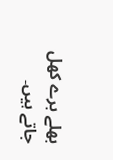بھلے برے کھل جاتے ہیں۔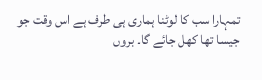تمہارا سب کا لوٹنا ہماری ہی طرف ہے اس وقت جو جیسا تھا کھل جائے گا۔ بروں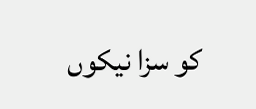کو سزا نیکوں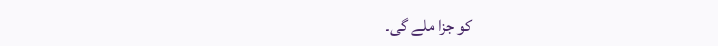کو جزا ملے گی۔